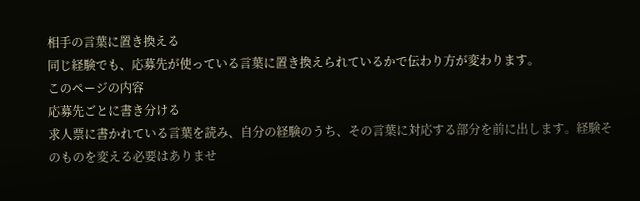相手の言葉に置き換える
同じ経験でも、応募先が使っている言葉に置き換えられているかで伝わり方が変わります。
このページの内容
応募先ごとに書き分ける
求人票に書かれている言葉を読み、自分の経験のうち、その言葉に対応する部分を前に出します。経験そのものを変える必要はありませ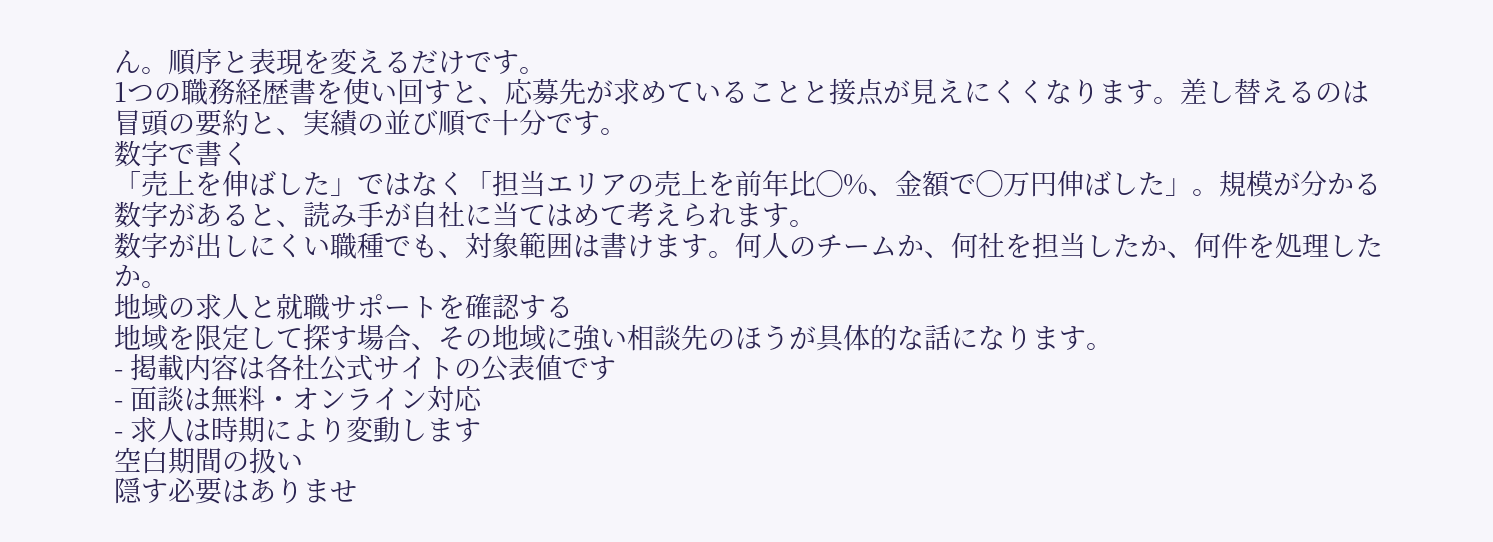ん。順序と表現を変えるだけです。
1つの職務経歴書を使い回すと、応募先が求めていることと接点が見えにくくなります。差し替えるのは冒頭の要約と、実績の並び順で十分です。
数字で書く
「売上を伸ばした」ではなく「担当エリアの売上を前年比◯%、金額で◯万円伸ばした」。規模が分かる数字があると、読み手が自社に当てはめて考えられます。
数字が出しにくい職種でも、対象範囲は書けます。何人のチームか、何社を担当したか、何件を処理したか。
地域の求人と就職サポートを確認する
地域を限定して探す場合、その地域に強い相談先のほうが具体的な話になります。
- 掲載内容は各社公式サイトの公表値です
- 面談は無料・オンライン対応
- 求人は時期により変動します
空白期間の扱い
隠す必要はありませ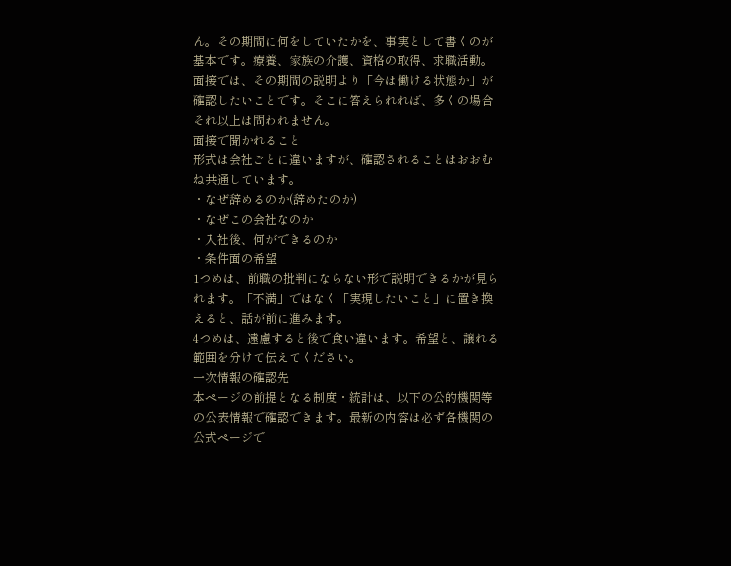ん。その期間に何をしていたかを、事実として書くのが基本です。療養、家族の介護、資格の取得、求職活動。
面接では、その期間の説明より「今は働ける状態か」が確認したいことです。そこに答えられれば、多くの場合それ以上は問われません。
面接で聞かれること
形式は会社ごとに違いますが、確認されることはおおむね共通しています。
・なぜ辞めるのか(辞めたのか)
・なぜこの会社なのか
・入社後、何ができるのか
・条件面の希望
1つめは、前職の批判にならない形で説明できるかが見られます。「不満」ではなく「実現したいこと」に置き換えると、話が前に進みます。
4つめは、遠慮すると後で食い違います。希望と、譲れる範囲を分けて伝えてください。
一次情報の確認先
本ページの前提となる制度・統計は、以下の公的機関等の公表情報で確認できます。最新の内容は必ず各機関の公式ページで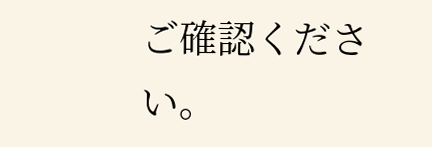ご確認ください。